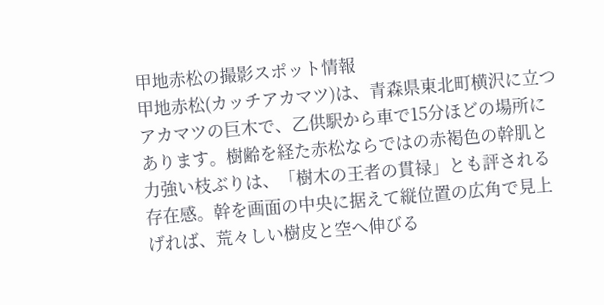甲地赤松の撮影スポット情報
甲地赤松(カッチアカマツ)は、青森県東北町横沢に立つアカマツの巨木で、乙供駅から車で15分ほどの場所にあります。樹齢を経た赤松ならではの赤褐色の幹肌と力強い枝ぶりは、「樹木の王者の貫禄」とも評される存在感。幹を画面の中央に据えて縦位置の広角で見上げれば、荒々しい樹皮と空へ伸びる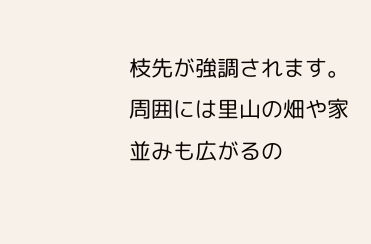枝先が強調されます。周囲には里山の畑や家並みも広がるの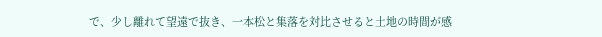で、少し離れて望遠で抜き、一本松と集落を対比させると土地の時間が感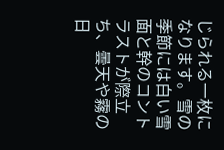じられる一枚になります。雪の季節には白い雪面と幹のコントラストが際立ち、曇天や霧の日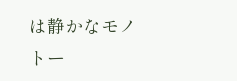は静かなモノトー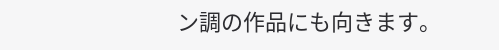ン調の作品にも向きます。